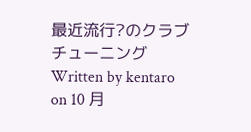最近流行?のクラブチューニング
Written by kentaro on 10 月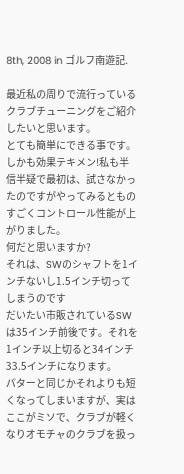8th, 2008 in ゴルフ南遊記.

最近私の周りで流行っているクラブチューニングをご紹介したいと思います。
とても簡単にできる事です。しかも効果テキメン!私も半信半疑で最初は、試さなかったのですがやってみるとものすごくコントロール性能が上がりました。
何だと思いますか?
それは、SWのシャフトを1インチないし1.5インチ切ってしまうのです
だいたい市販されているSWは35インチ前後です。それを1インチ以上切ると34インチ33.5インチになります。
パターと同じかそれよりも短くなってしまいますが、実はここがミソで、クラブが軽くなりオモチャのクラブを扱っ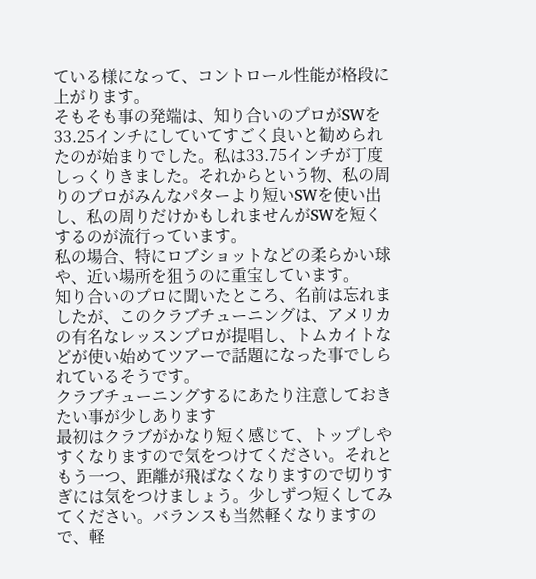ている様になって、コントロール性能が格段に上がります。
そもそも事の発端は、知り合いのプロがSWを33.25インチにしていてすごく良いと勧められたのが始まりでした。私は33.75インチが丁度しっくりきました。それからという物、私の周りのプロがみんなパターより短いSWを使い出し、私の周りだけかもしれませんがSWを短くするのが流行っています。
私の場合、特にロブショットなどの柔らかい球や、近い場所を狙うのに重宝しています。
知り合いのプロに聞いたところ、名前は忘れましたが、このクラブチューニングは、アメリカの有名なレッスンプロが提唱し、トムカイトなどが使い始めてツアーで話題になった事でしられているそうです。
クラブチューニングするにあたり注意しておきたい事が少しあります
最初はクラブがかなり短く感じて、トップしやすくなりますので気をつけてください。それともう一つ、距離が飛ばなくなりますので切りすぎには気をつけましょう。少しずつ短くしてみてください。バランスも当然軽くなりますので、軽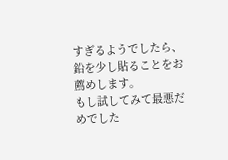すぎるようでしたら、鉛を少し貼ることをお薦めします。
もし試してみて最悪だめでした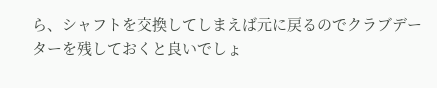ら、シャフトを交換してしまえば元に戻るのでクラブデーターを残しておくと良いでしょ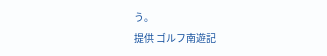う。
提供 ゴルフ南遊記